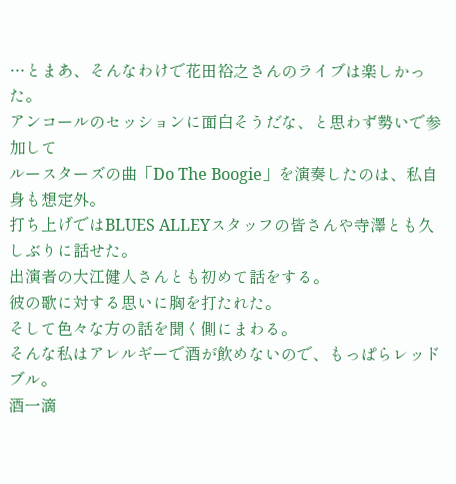…とまあ、そんなわけで花田裕之さんのライブは楽しかった。
アンコールのセッションに面白そうだな、と思わず勢いで参加して
ルースターズの曲「Do The Boogie」を演奏したのは、私自身も想定外。
打ち上げではBLUES ALLEYスタッフの皆さんや寺澤とも久しぶりに話せた。
出演者の大江健人さんとも初めて話をする。
彼の歌に対する思いに胸を打たれた。
そして色々な方の話を聞く側にまわる。
そんな私はアレルギーで酒が飲めないので、もっぱらレッドブル。
酒一滴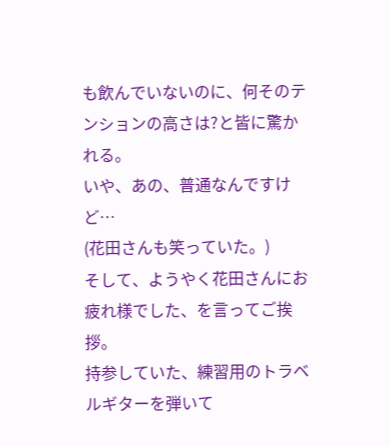も飲んでいないのに、何そのテンションの高さは?と皆に驚かれる。
いや、あの、普通なんですけど…
(花田さんも笑っていた。)
そして、ようやく花田さんにお疲れ様でした、を言ってご挨拶。
持参していた、練習用のトラベルギターを弾いて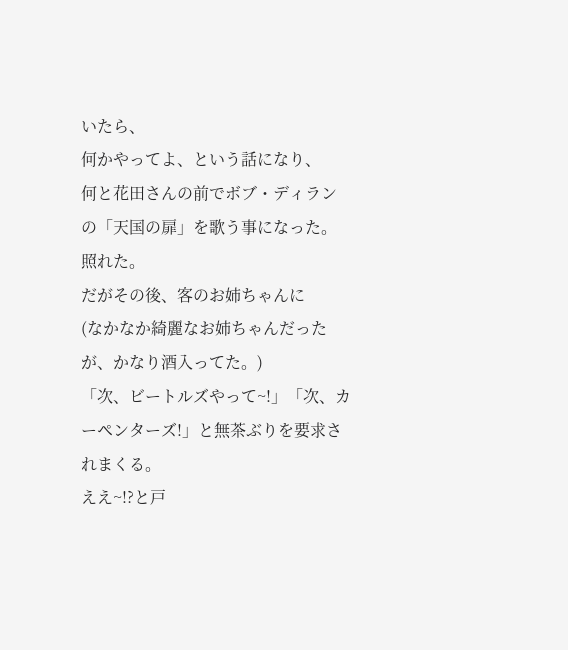いたら、
何かやってよ、という話になり、
何と花田さんの前でボブ・ディランの「天国の扉」を歌う事になった。
照れた。
だがその後、客のお姉ちゃんに
(なかなか綺麗なお姉ちゃんだったが、かなり酒入ってた。)
「次、ビートルズやって~!」「次、カーペンターズ!」と無茶ぶりを要求されまくる。
ええ~!?と戸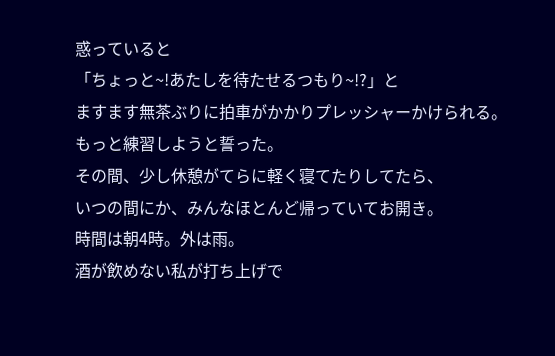惑っていると
「ちょっと~!あたしを待たせるつもり~!?」と
ますます無茶ぶりに拍車がかかりプレッシャーかけられる。
もっと練習しようと誓った。
その間、少し休憩がてらに軽く寝てたりしてたら、
いつの間にか、みんなほとんど帰っていてお開き。
時間は朝4時。外は雨。
酒が飲めない私が打ち上げで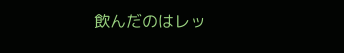飲んだのはレッ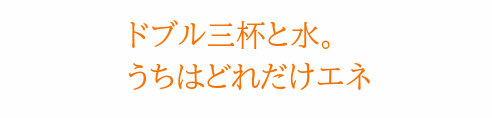ドブル三杯と水。
うちはどれだけエネ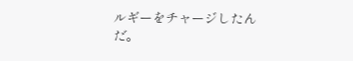ルギーをチャージしたんだ。